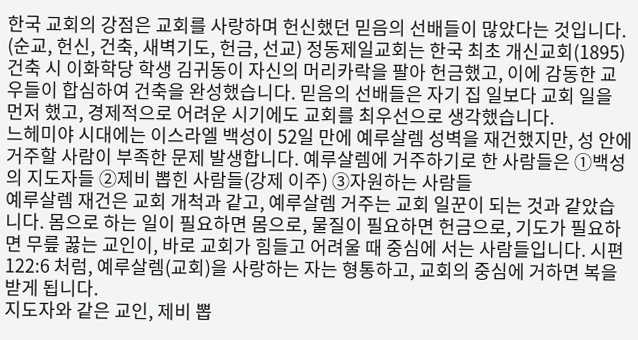한국 교회의 강점은 교회를 사랑하며 헌신했던 믿음의 선배들이 많았다는 것입니다. (순교, 헌신, 건축, 새벽기도, 헌금, 선교) 정동제일교회는 한국 최초 개신교회(1895) 건축 시 이화학당 학생 김귀동이 자신의 머리카락을 팔아 헌금했고, 이에 감동한 교우들이 합심하여 건축을 완성했습니다. 믿음의 선배들은 자기 집 일보다 교회 일을 먼저 했고, 경제적으로 어려운 시기에도 교회를 최우선으로 생각했습니다.
느헤미야 시대에는 이스라엘 백성이 52일 만에 예루살렘 성벽을 재건했지만, 성 안에 거주할 사람이 부족한 문제 발생합니다. 예루살렘에 거주하기로 한 사람들은 ①백성의 지도자들 ②제비 뽑힌 사람들(강제 이주) ③자원하는 사람들
예루살렘 재건은 교회 개척과 같고, 예루살렘 거주는 교회 일꾼이 되는 것과 같았습니다. 몸으로 하는 일이 필요하면 몸으로, 물질이 필요하면 헌금으로, 기도가 필요하면 무릎 꿇는 교인이, 바로 교회가 힘들고 어려울 때 중심에 서는 사람들입니다. 시편 122:6 처럼, 예루살렘(교회)을 사랑하는 자는 형통하고, 교회의 중심에 거하면 복을 받게 됩니다.
지도자와 같은 교인, 제비 뽑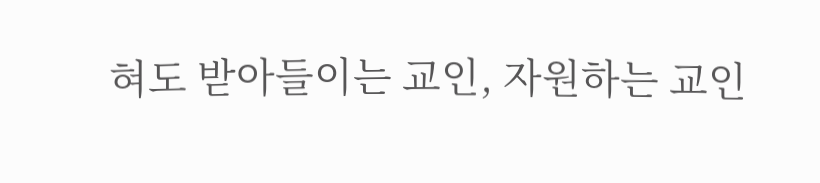혀도 받아들이는 교인, 자원하는 교인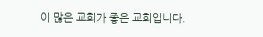이 많은 교회가 좋은 교회입니다.